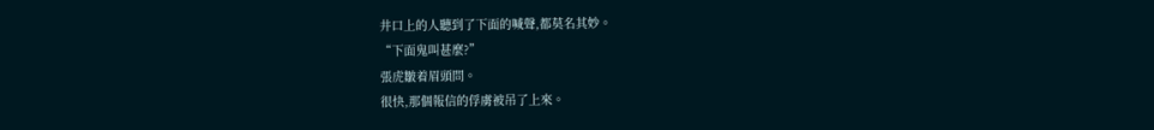井口上的人聽到了下面的喊聲,都莫名其妙。
“下面鬼叫甚麼?”
張虎皺着眉頭問。
很快,那個報信的俘虜被吊了上來。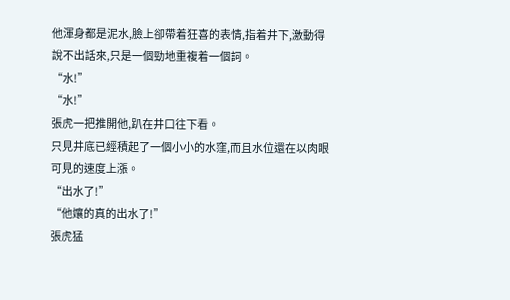他渾身都是泥水,臉上卻帶着狂喜的表情,指着井下,激動得說不出話來,只是一個勁地重複着一個詞。
“水!”
“水!”
張虎一把推開他,趴在井口往下看。
只見井底已經積起了一個小小的水窪,而且水位還在以肉眼可見的速度上漲。
“出水了!”
“他孃的真的出水了!”
張虎猛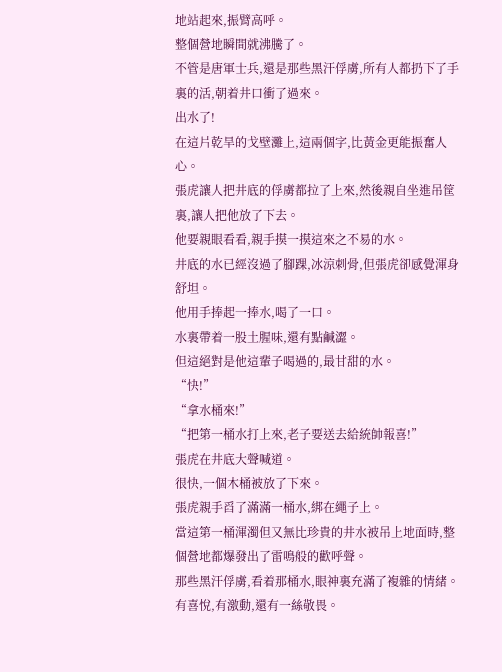地站起來,振臂高呼。
整個營地瞬間就沸騰了。
不管是唐軍士兵,還是那些黑汗俘虜,所有人都扔下了手裏的活,朝着井口衝了過來。
出水了!
在這片乾旱的戈壁灘上,這兩個字,比黃金更能振奮人心。
張虎讓人把井底的俘虜都拉了上來,然後親自坐進吊筐裏,讓人把他放了下去。
他要親眼看看,親手摸一摸這來之不易的水。
井底的水已經沒過了腳踝,冰涼刺骨,但張虎卻感覺渾身舒坦。
他用手捧起一捧水,喝了一口。
水裏帶着一股土腥味,還有點鹹澀。
但這絕對是他這輩子喝過的,最甘甜的水。
“快!”
“拿水桶來!”
“把第一桶水打上來,老子要送去給統帥報喜!”
張虎在井底大聲喊道。
很快,一個木桶被放了下來。
張虎親手舀了滿滿一桶水,綁在繩子上。
當這第一桶渾濁但又無比珍貴的井水被吊上地面時,整個營地都爆發出了雷鳴般的歡呼聲。
那些黑汗俘虜,看着那桶水,眼神裏充滿了複雜的情緒。
有喜悅,有激動,還有一絲敬畏。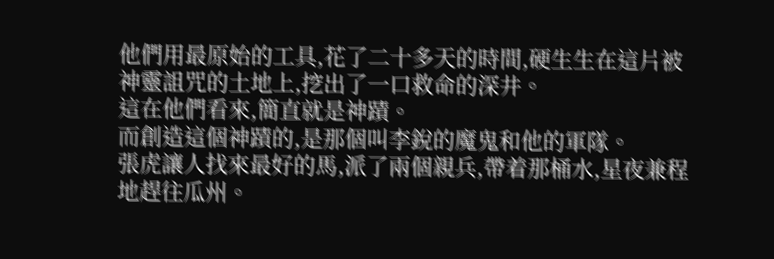他們用最原始的工具,花了二十多天的時間,硬生生在這片被神靈詛咒的土地上,挖出了一口救命的深井。
這在他們看來,簡直就是神蹟。
而創造這個神蹟的,是那個叫李銳的魔鬼和他的軍隊。
張虎讓人找來最好的馬,派了兩個親兵,帶着那桶水,星夜兼程地趕往瓜州。